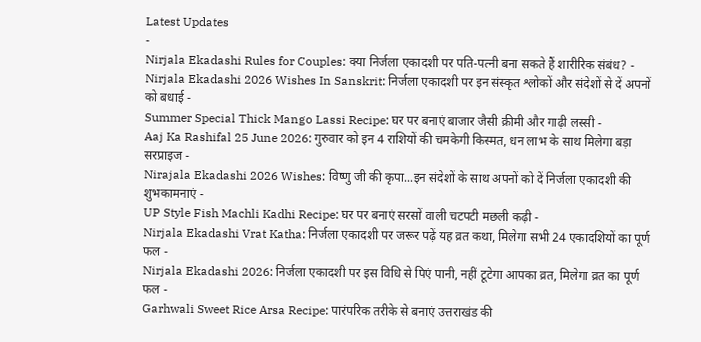Latest Updates
-
Nirjala Ekadashi Rules for Couples: क्या निर्जला एकादशी पर पति-पत्नी बना सकते हैं शारीरिक संबंध? -
Nirjala Ekadashi 2026 Wishes In Sanskrit: निर्जला एकादशी पर इन संस्कृत श्लोकों और संदेशों से दें अपनों को बधाई -
Summer Special Thick Mango Lassi Recipe: घर पर बनाएं बाजार जैसी क्रीमी और गाढ़ी लस्सी -
Aaj Ka Rashifal 25 June 2026: गुरुवार को इन 4 राशियों की चमकेगी किस्मत, धन लाभ के साथ मिलेगा बड़ा सरप्राइज -
Nirajala Ekadashi 2026 Wishes: विष्णु जी की कृपा...इन संदेशों के साथ अपनों को दें निर्जला एकादशी की शुभकामनाएं -
UP Style Fish Machli Kadhi Recipe: घर पर बनाएं सरसों वाली चटपटी मछली कढ़ी -
Nirjala Ekadashi Vrat Katha: निर्जला एकादशी पर जरूर पढ़ें यह व्रत कथा, मिलेगा सभी 24 एकादशियों का पूर्ण फल -
Nirjala Ekadashi 2026: निर्जला एकादशी पर इस विधि से पिएं पानी, नहीं टूटेगा आपका व्रत, मिलेगा व्रत का पूर्ण फल -
Garhwali Sweet Rice Arsa Recipe: पारंपरिक तरीके से बनाएं उत्तराखंड की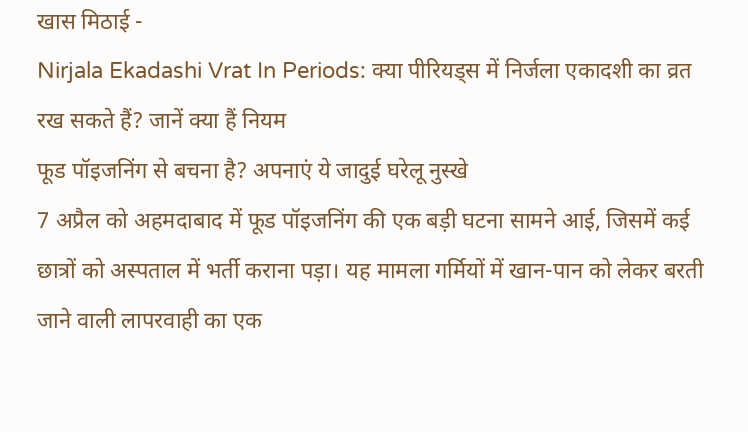खास मिठाई -
Nirjala Ekadashi Vrat In Periods: क्या पीरियड्स में निर्जला एकादशी का व्रत रख सकते हैं? जानें क्या हैं नियम
फूड पॉइजनिंग से बचना है? अपनाएं ये जादुई घरेलू नुस्खे
7 अप्रैल को अहमदाबाद में फूड पॉइजनिंग की एक बड़ी घटना सामने आई, जिसमें कई छात्रों को अस्पताल में भर्ती कराना पड़ा। यह मामला गर्मियों में खान-पान को लेकर बरती जाने वाली लापरवाही का एक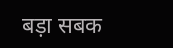बड़ा सबक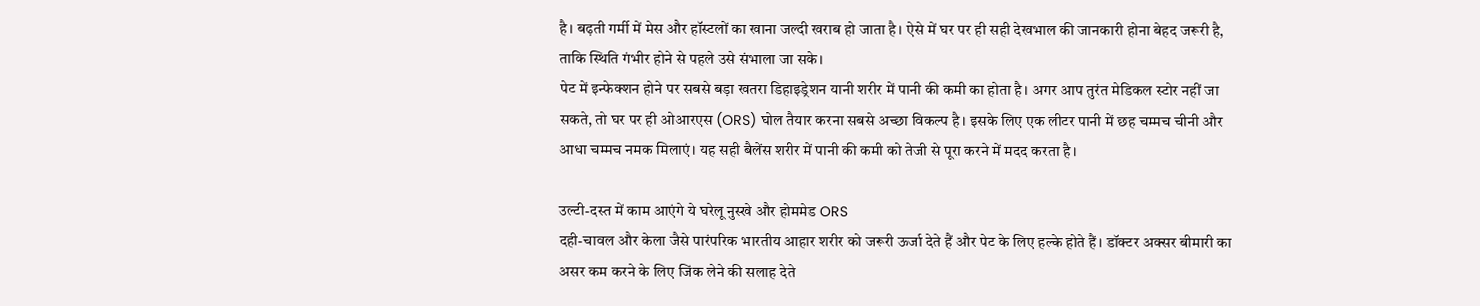है। बढ़ती गर्मी में मेस और हॉस्टलों का खाना जल्दी खराब हो जाता है। ऐसे में घर पर ही सही देखभाल की जानकारी होना बेहद जरूरी है, ताकि स्थिति गंभीर होने से पहले उसे संभाला जा सके।
पेट में इन्फेक्शन होने पर सबसे बड़ा खतरा डिहाइड्रेशन यानी शरीर में पानी की कमी का होता है। अगर आप तुरंत मेडिकल स्टोर नहीं जा सकते, तो घर पर ही ओआरएस (ORS) घोल तैयार करना सबसे अच्छा विकल्प है। इसके लिए एक लीटर पानी में छह चम्मच चीनी और आधा चम्मच नमक मिलाएं। यह सही बैलेंस शरीर में पानी की कमी को तेजी से पूरा करने में मदद करता है।

उल्टी-दस्त में काम आएंगे ये घरेलू नुस्खे और होममेड ORS
दही-चावल और केला जैसे पारंपरिक भारतीय आहार शरीर को जरूरी ऊर्जा देते हैं और पेट के लिए हल्के होते हैं। डॉक्टर अक्सर बीमारी का असर कम करने के लिए जिंक लेने की सलाह देते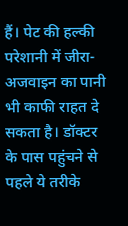हैं। पेट की हल्की परेशानी में जीरा-अजवाइन का पानी भी काफी राहत दे सकता है। डॉक्टर के पास पहुंचने से पहले ये तरीके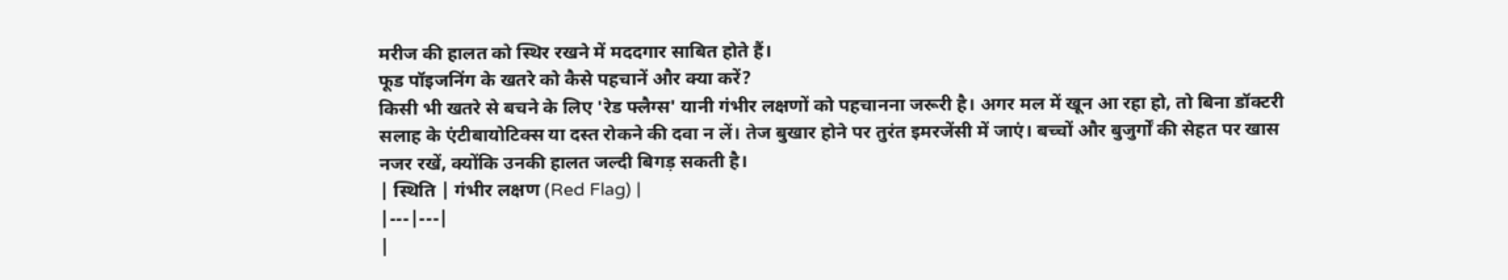मरीज की हालत को स्थिर रखने में मददगार साबित होते हैं।
फूड पॉइजनिंग के खतरे को कैसे पहचानें और क्या करें?
किसी भी खतरे से बचने के लिए 'रेड फ्लैग्स' यानी गंभीर लक्षणों को पहचानना जरूरी है। अगर मल में खून आ रहा हो, तो बिना डॉक्टरी सलाह के एंटीबायोटिक्स या दस्त रोकने की दवा न लें। तेज बुखार होने पर तुरंत इमरजेंसी में जाएं। बच्चों और बुजुर्गों की सेहत पर खास नजर रखें, क्योंकि उनकी हालत जल्दी बिगड़ सकती है।
| स्थिति | गंभीर लक्षण (Red Flag) |
|---|---|
|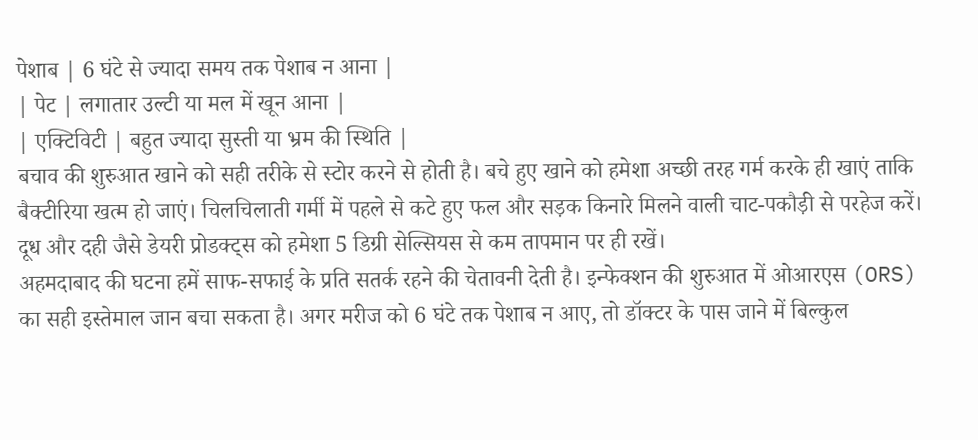पेशाब | 6 घंटे से ज्यादा समय तक पेशाब न आना |
| पेट | लगातार उल्टी या मल में खून आना |
| एक्टिविटी | बहुत ज्यादा सुस्ती या भ्रम की स्थिति |
बचाव की शुरुआत खाने को सही तरीके से स्टोर करने से होती है। बचे हुए खाने को हमेशा अच्छी तरह गर्म करके ही खाएं ताकि बैक्टीरिया खत्म हो जाएं। चिलचिलाती गर्मी में पहले से कटे हुए फल और सड़क किनारे मिलने वाली चाट-पकौड़ी से परहेज करें। दूध और दही जैसे डेयरी प्रोडक्ट्स को हमेशा 5 डिग्री सेल्सियस से कम तापमान पर ही रखें।
अहमदाबाद की घटना हमें साफ-सफाई के प्रति सतर्क रहने की चेतावनी देती है। इन्फेक्शन की शुरुआत में ओआरएस (ORS) का सही इस्तेमाल जान बचा सकता है। अगर मरीज को 6 घंटे तक पेशाब न आए, तो डॉक्टर के पास जाने में बिल्कुल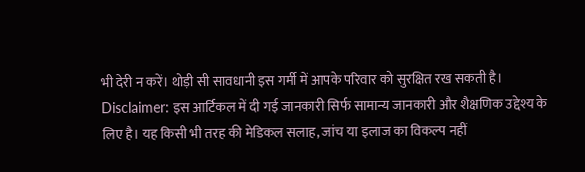भी देरी न करें। थोड़ी सी सावधानी इस गर्मी में आपके परिवार को सुरक्षित रख सकती है।
Disclaimer: इस आर्टिकल में दी गई जानकारी सिर्फ सामान्य जानकारी और शैक्षणिक उद्देश्य के लिए है। यह किसी भी तरह की मेडिकल सलाह, जांच या इलाज का विकल्प नहीं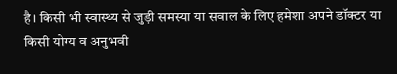है। किसी भी स्वास्थ्य से जुड़ी समस्या या सवाल के लिए हमेशा अपने डॉक्टर या किसी योग्य व अनुभवी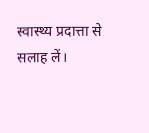स्वास्थ्य प्रदात्ता से सलाह लें।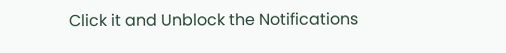Click it and Unblock the Notifications